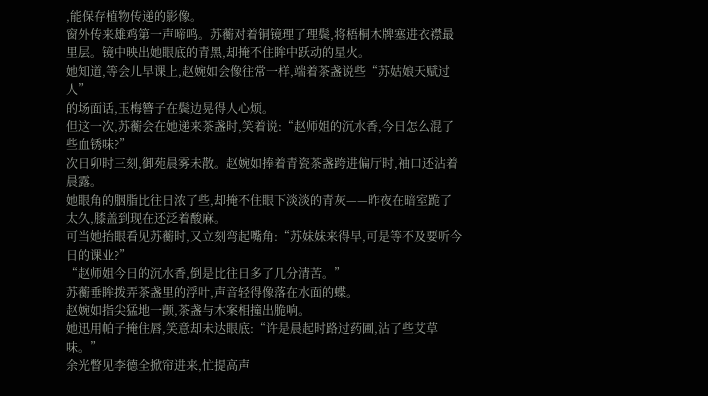,能保存植物传递的影像。
窗外传来雄鸡第一声啼鸣。苏蘅对着铜镜理了理鬓,将梧桐木牌塞进衣襟最里层。镜中映出她眼底的青黑,却掩不住眸中跃动的星火。
她知道,等会儿早课上,赵婉如会像往常一样,端着茶盏说些“苏姑娘天赋过人”
的场面话,玉梅簪子在鬓边晃得人心烦。
但这一次,苏蘅会在她递来茶盏时,笑着说:“赵师姐的沉水香,今日怎么混了些血锈味?”
次日卯时三刻,御苑晨雾未散。赵婉如捧着青瓷茶盏跨进偏厅时,袖口还沾着晨露。
她眼角的胭脂比往日浓了些,却掩不住眼下淡淡的青灰——昨夜在暗室跪了太久,膝盖到现在还泛着酸麻。
可当她抬眼看见苏蘅时,又立刻弯起嘴角:“苏妹妹来得早,可是等不及要听今日的课业?”
“赵师姐今日的沉水香,倒是比往日多了几分清苦。”
苏蘅垂眸拨弄茶盏里的浮叶,声音轻得像落在水面的蝶。
赵婉如指尖猛地一颤,茶盏与木案相撞出脆响。
她迅用帕子掩住唇,笑意却未达眼底:“许是晨起时路过药圃,沾了些艾草味。”
余光瞥见李德全掀帘进来,忙提高声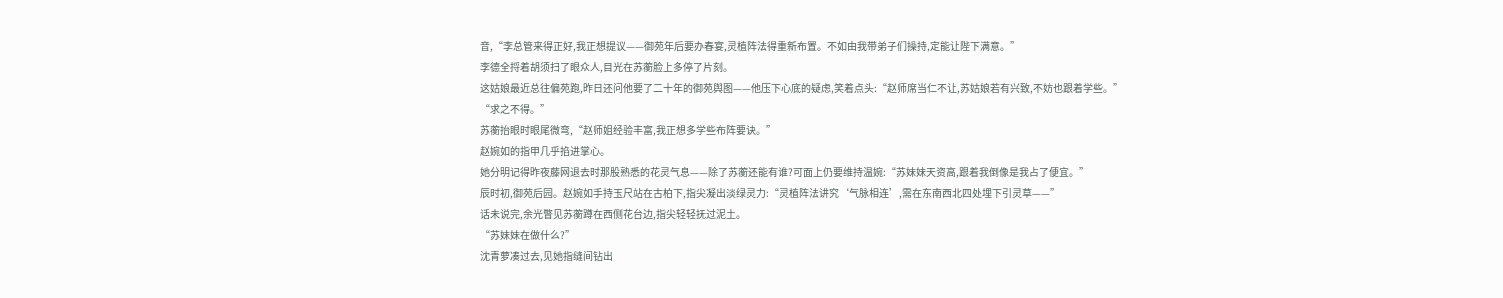音,“李总管来得正好,我正想提议——御苑年后要办春宴,灵植阵法得重新布置。不如由我带弟子们操持,定能让陛下满意。”
李德全捋着胡须扫了眼众人,目光在苏蘅脸上多停了片刻。
这姑娘最近总往偏苑跑,昨日还问他要了二十年的御苑舆图——他压下心底的疑虑,笑着点头:“赵师席当仁不让,苏姑娘若有兴致,不妨也跟着学些。”
“求之不得。”
苏蘅抬眼时眼尾微弯,“赵师姐经验丰富,我正想多学些布阵要诀。”
赵婉如的指甲几乎掐进掌心。
她分明记得昨夜藤网退去时那股熟悉的花灵气息——除了苏蘅还能有谁?可面上仍要维持温婉:“苏妹妹天资高,跟着我倒像是我占了便宜。”
辰时初,御苑后园。赵婉如手持玉尺站在古柏下,指尖凝出淡绿灵力:“灵植阵法讲究‘气脉相连’,需在东南西北四处埋下引灵草——”
话未说完,余光瞥见苏蘅蹲在西侧花台边,指尖轻轻抚过泥土。
“苏妹妹在做什么?”
沈青萝凑过去,见她指缝间钻出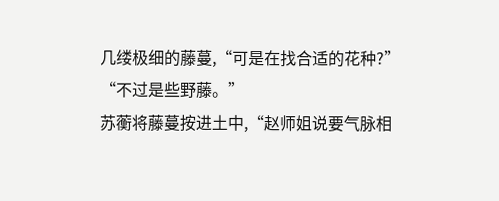几缕极细的藤蔓,“可是在找合适的花种?”
“不过是些野藤。”
苏蘅将藤蔓按进土中,“赵师姐说要气脉相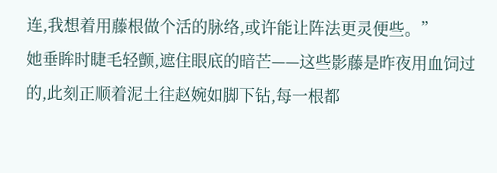连,我想着用藤根做个活的脉络,或许能让阵法更灵便些。”
她垂眸时睫毛轻颤,遮住眼底的暗芒——这些影藤是昨夜用血饲过的,此刻正顺着泥土往赵婉如脚下钻,每一根都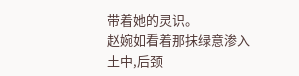带着她的灵识。
赵婉如看着那抹绿意渗入土中,后颈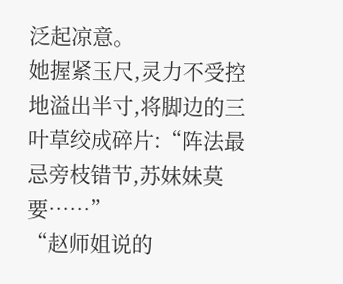泛起凉意。
她握紧玉尺,灵力不受控地溢出半寸,将脚边的三叶草绞成碎片:“阵法最忌旁枝错节,苏妹妹莫要……”
“赵师姐说的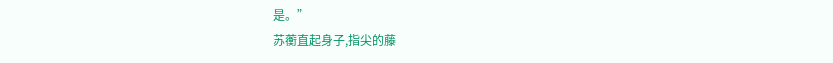是。”
苏蘅直起身子,指尖的藤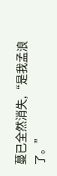蔓已全然消失,“是我孟浪了。”